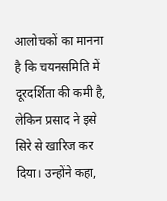आलोचकों का मानना है कि चयनसमिति में दूरदर्शिता की कमी है, लेकिन प्रसाद ने इसे सिरे से खारिज कर दिया। उन्होंने कहा,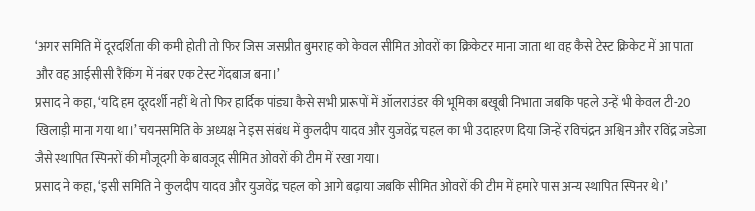‘अगर समिति में दूरदर्शिता की कमी होती तो फिर जिस जसप्रीत बुमराह को केवल सीमित ओवरों का क्रिकेटर माना जाता था वह कैसे टेस्ट क्रिकेट में आ पाता और वह आईसीसी रैंकिंग में नंबर एक टेस्ट गेंदबाज बना।’
प्रसाद ने कहा, ‘यदि हम दूरदर्शी नहीं थे तो फिर हार्दिक पांड्या कैसे सभी प्रारूपों में ऑलराउंडर की भूमिका बखूबी निभाता जबकि पहले उन्हें भी केवल टी-20 खिलाड़ी माना गया था।’ चयनसमिति के अध्यक्ष ने इस संबंध में कुलदीप यादव और युजवेंद्र चहल का भी उदाहरण दिया जिन्हें रविचंद्रन अश्विन और रविंद्र जडेजा जैसे स्थापित स्पिनरों की मौजूदगी के बावजूद सीमित ओवरों की टीम में रखा गया।
प्रसाद ने कहा, ‘इसी समिति ने कुलदीप यादव और युजवेंद्र चहल को आगे बढ़ाया जबकि सीमित ओवरों की टीम में हमारे पास अन्य स्थापित स्पिनर थे।’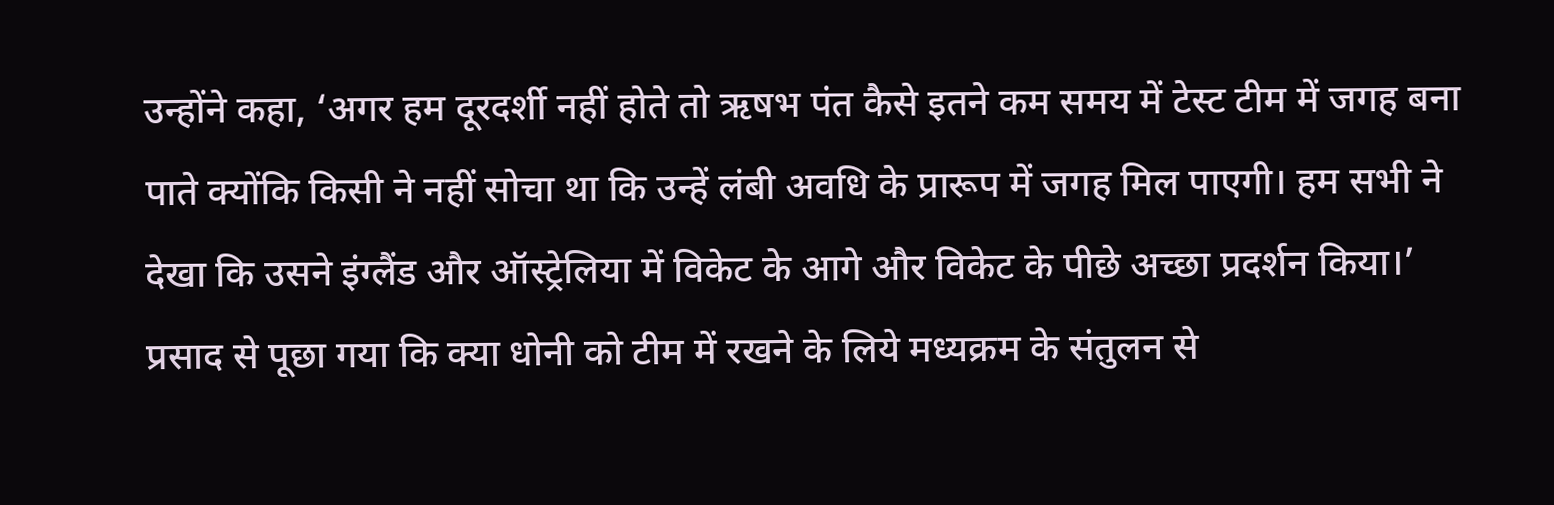उन्होंने कहा, ‘अगर हम दूरदर्शी नहीं होते तो ऋषभ पंत कैसे इतने कम समय में टेस्ट टीम में जगह बना पाते क्योंकि किसी ने नहीं सोचा था कि उन्हें लंबी अवधि के प्रारूप में जगह मिल पाएगी। हम सभी ने देखा कि उसने इंग्लैंड और ऑस्ट्रेलिया में विकेट के आगे और विकेट के पीछे अच्छा प्रदर्शन किया।’
प्रसाद से पूछा गया कि क्या धोनी को टीम में रखने के लिये मध्यक्रम के संतुलन से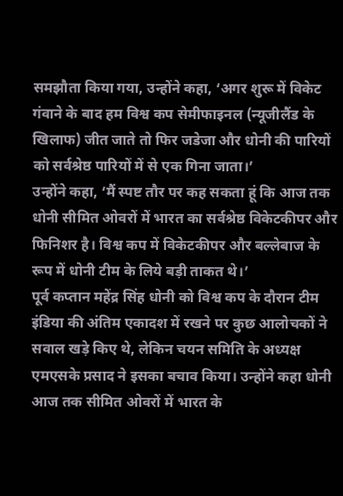समझौता किया गया, उन्होंने कहा, ‘अगर शुरू में विकेट गंवाने के बाद हम विश्व कप सेमीफाइनल (न्यूजीलैंड के खिलाफ) जीत जाते तो फिर जडेजा और धोनी की पारियों को सर्वश्रेष्ठ पारियों में से एक गिना जाता।’
उन्होंने कहा, ‘मैं स्पष्ट तौर पर कह सकता हूं कि आज तक धोनी सीमित ओवरों में भारत का सर्वश्रेष्ठ विकेटकीपर और फिनिशर है। विश्व कप में विकेटकीपर और बल्लेबाज के रूप में धोनी टीम के लिये बड़ी ताकत थे।’
पूर्व कप्तान महेंद्र सिंह धोनी को विश्व कप के दौरान टीम इंडिया की अंतिम एकादश में रखने पर कुछ आलोचकों ने सवाल खड़े किए थे, लेकिन चयन समिति के अध्यक्ष एमएसके प्रसाद ने इसका बचाव किया। उन्होंने कहा धोनी आज तक सीमित ओवरों में भारत के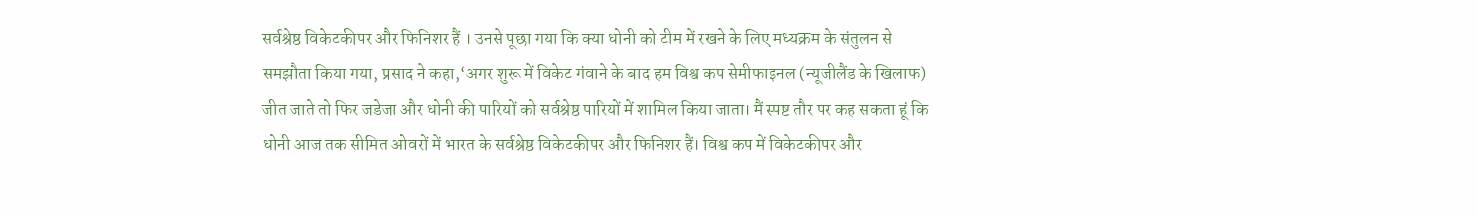सर्वश्रेष्ठ विकेटकीपर और फिनिशर हैं । उनसे पूछा गया कि क्या धोनी को टीम में रखने के लिए मध्यक्रम के संतुलन से समझौता किया गया, प्रसाद ने कहा,‘अगर शुरू में विकेट गंवाने के बाद हम विश्व कप सेमीफाइनल (न्यूजीलैंड के खिलाफ) जीत जाते तो फिर जडेजा और धोनी की पारियों को सर्वश्रेष्ठ पारियों में शामिल किया जाता। मैं स्पष्ट तौर पर कह सकता हूं कि धोनी आज तक सीमित ओवरों में भारत के सर्वश्रेष्ठ विकेटकीपर और फिनिशर हैं। विश्व कप में विकेटकीपर और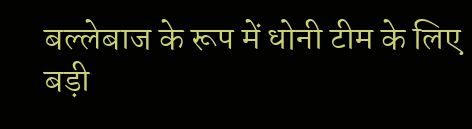बल्लेबाज के रूप में धोनी टीम के लिए बड़ी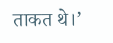ताकत थे।’